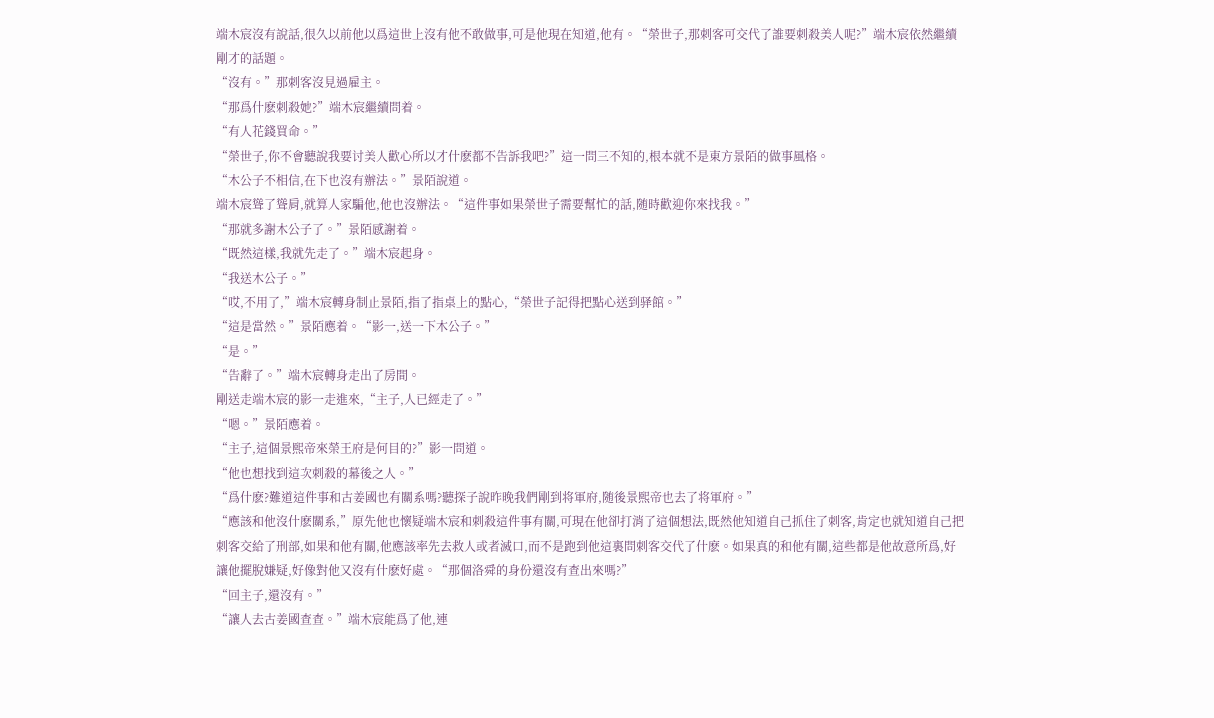端木宸沒有說話,很久以前他以爲這世上沒有他不敢做事,可是他現在知道,他有。“榮世子,那刺客可交代了誰要刺殺美人呢?”端木宸依然繼續剛才的話題。
“沒有。”那刺客沒見過雇主。
“那爲什麽刺殺她?”端木宸繼續問着。
“有人花錢買命。”
“榮世子,你不會聽說我要讨美人歡心所以才什麽都不告訴我吧?”這一問三不知的,根本就不是東方景陌的做事風格。
“木公子不相信,在下也沒有辦法。”景陌說道。
端木宸聳了聳肩,就算人家騙他,他也沒辦法。“這件事如果榮世子需要幫忙的話,随時歡迎你來找我。”
“那就多謝木公子了。”景陌感謝着。
“既然這樣,我就先走了。”端木宸起身。
“我送木公子。”
“哎,不用了,”端木宸轉身制止景陌,指了指桌上的點心,“榮世子記得把點心送到驿館。”
“這是當然。”景陌應着。“影一,送一下木公子。”
“是。”
“告辭了。”端木宸轉身走出了房間。
剛送走端木宸的影一走進來,“主子,人已經走了。”
“嗯。”景陌應着。
“主子,這個景熙帝來榮王府是何目的?”影一問道。
“他也想找到這次刺殺的幕後之人。”
“爲什麽?難道這件事和古姜國也有關系嗎?聽探子說昨晚我們剛到将軍府,随後景熙帝也去了将軍府。”
“應該和他沒什麽關系,”原先他也懷疑端木宸和刺殺這件事有關,可現在他卻打消了這個想法,既然他知道自己抓住了刺客,肯定也就知道自己把刺客交給了刑部,如果和他有關,他應該率先去救人或者滅口,而不是跑到他這裏問刺客交代了什麽。如果真的和他有關,這些都是他故意所爲,好讓他擺脫嫌疑,好像對他又沒有什麽好處。“那個洛舜的身份還沒有查出來嗎?”
“回主子,還沒有。”
“讓人去古姜國查查。”端木宸能爲了他,連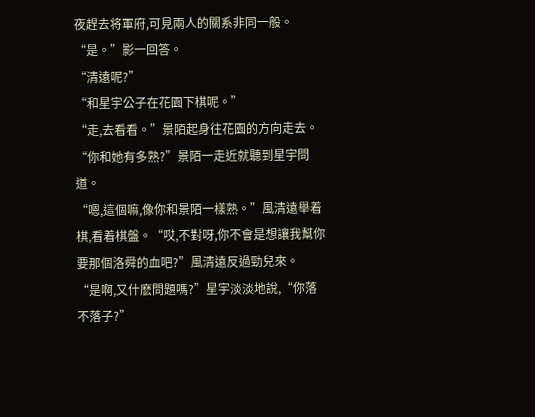夜趕去将軍府,可見兩人的關系非同一般。
“是。”影一回答。
“清遠呢?”
“和星宇公子在花園下棋呢。”
“走,去看看。”景陌起身往花園的方向走去。
“你和她有多熟?”景陌一走近就聽到星宇問道。
“嗯,這個嘛,像你和景陌一樣熟。”風清遠舉着棋,看着棋盤。“哎,不對呀,你不會是想讓我幫你要那個洛舜的血吧?”風清遠反過勁兒來。
“是啊,又什麽問題嗎?”星宇淡淡地說,“你落不落子?”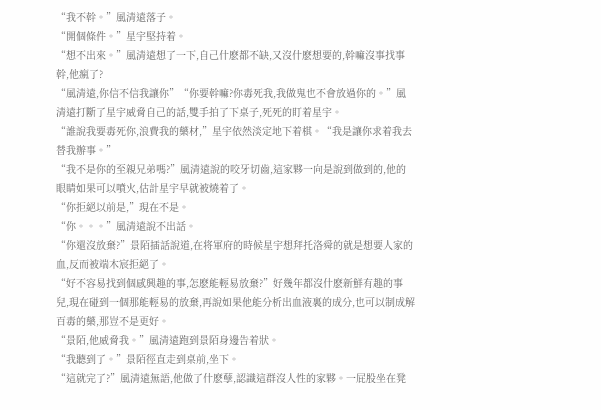“我不幹。”風清遠落子。
“開個條件。”星宇堅持着。
“想不出來。”風清遠想了一下,自己什麽都不缺,又沒什麽想要的,幹嘛沒事找事幹,他瘋了?
“風清遠,你信不信我讓你”“你要幹嘛?你毒死我,我做鬼也不會放過你的。”風清遠打斷了星宇威脅自己的話,雙手拍了下桌子,死死的盯着星宇。
“誰說我要毒死你,浪費我的藥材,”星宇依然淡定地下着棋。“我是讓你求着我去替我辦事。”
“我不是你的至親兄弟嗎?”風清遠說的咬牙切齒,這家夥一向是說到做到的,他的眼睛如果可以噴火,估計星宇早就被燒着了。
“你拒絕以前是,”現在不是。
“你。。。”風清遠說不出話。
“你還沒放棄?”景陌插話說道,在将軍府的時候星宇想拜托洛舜的就是想要人家的血,反而被端木宸拒絕了。
“好不容易找到個感興趣的事,怎麽能輕易放棄?”好幾年都沒什麽新鮮有趣的事兒,現在碰到一個那能輕易的放棄,再說如果他能分析出血液裏的成分,也可以制成解百毒的藥,那豈不是更好。
“景陌,他威脅我。”風清遠跑到景陌身邊告着狀。
“我聽到了。”景陌徑直走到桌前,坐下。
“這就完了?”風清遠無語,他做了什麽孽,認識這群沒人性的家夥。一屁股坐在凳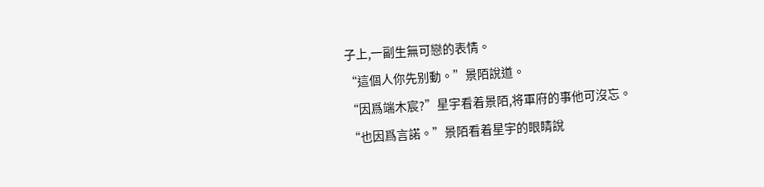子上,一副生無可戀的表情。
“這個人你先别動。”景陌說道。
“因爲端木宸?”星宇看着景陌,将軍府的事他可沒忘。
“也因爲言諾。”景陌看着星宇的眼睛說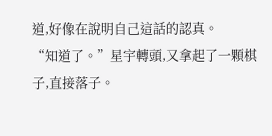道,好像在說明自己這話的認真。
“知道了。”星宇轉頭,又拿起了一顆棋子,直接落子。